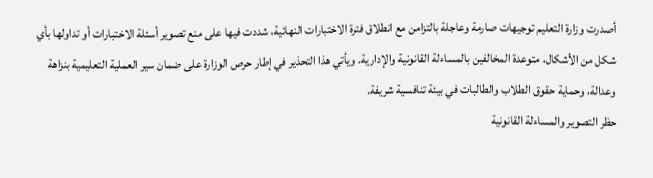أصدرت وزارة التعليم توجيهات صارمة وعاجلة بالتزامن مع انطلاق فترة الاختبارات النهائية، شددت فيها على منع تصوير أسئلة الاختبارات أو تداولها بأي شكل من الأشكال، متوعدة المخالفين بالمساءلة القانونية والإدارية. ويأتي هذا التحذير في إطار حرص الوزارة على ضمان سير العملية التعليمية بنزاهة وعدالة، وحماية حقوق الطلاب والطالبات في بيئة تنافسية شريفة.
حظر التصوير والمساءلة القانونية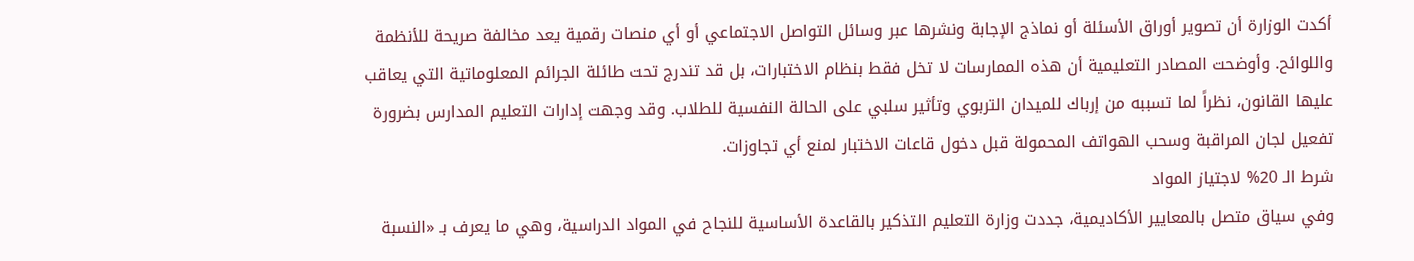أكدت الوزارة أن تصوير أوراق الأسئلة أو نماذج الإجابة ونشرها عبر وسائل التواصل الاجتماعي أو أي منصات رقمية يعد مخالفة صريحة للأنظمة واللوائح. وأوضحت المصادر التعليمية أن هذه الممارسات لا تخل فقط بنظام الاختبارات، بل قد تندرج تحت طائلة الجرائم المعلوماتية التي يعاقب عليها القانون، نظراً لما تسببه من إرباك للميدان التربوي وتأثير سلبي على الحالة النفسية للطلاب. وقد وجهت إدارات التعليم المدارس بضرورة تفعيل لجان المراقبة وسحب الهواتف المحمولة قبل دخول قاعات الاختبار لمنع أي تجاوزات.
شرط الـ 20% لاجتياز المواد
وفي سياق متصل بالمعايير الأكاديمية، جددت وزارة التعليم التذكير بالقاعدة الأساسية للنجاح في المواد الدراسية، وهي ما يعرف بـ «النسبة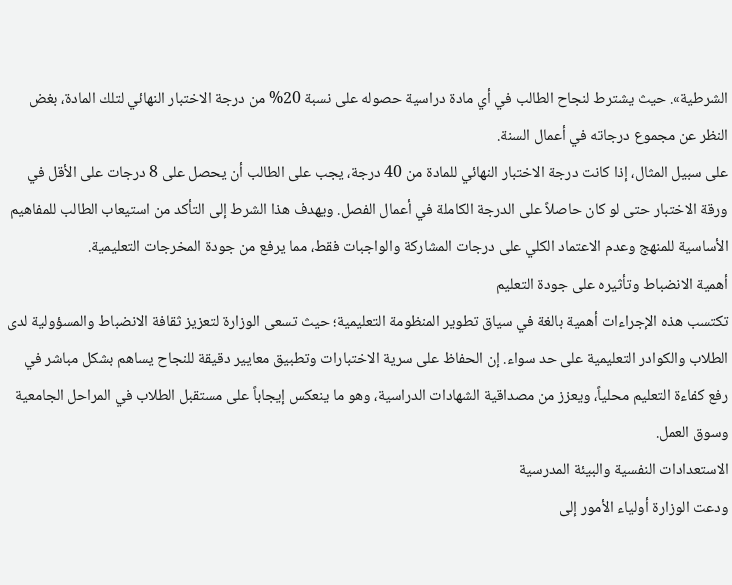الشرطية». حيث يشترط لنجاح الطالب في أي مادة دراسية حصوله على نسبة 20% من درجة الاختبار النهائي لتلك المادة، بغض النظر عن مجموع درجاته في أعمال السنة.
على سبيل المثال، إذا كانت درجة الاختبار النهائي للمادة من 40 درجة، يجب على الطالب أن يحصل على 8 درجات على الأقل في ورقة الاختبار حتى لو كان حاصلاً على الدرجة الكاملة في أعمال الفصل. ويهدف هذا الشرط إلى التأكد من استيعاب الطالب للمفاهيم الأساسية للمنهج وعدم الاعتماد الكلي على درجات المشاركة والواجبات فقط، مما يرفع من جودة المخرجات التعليمية.
أهمية الانضباط وتأثيره على جودة التعليم
تكتسب هذه الإجراءات أهمية بالغة في سياق تطوير المنظومة التعليمية؛ حيث تسعى الوزارة لتعزيز ثقافة الانضباط والمسؤولية لدى الطلاب والكوادر التعليمية على حد سواء. إن الحفاظ على سرية الاختبارات وتطبيق معايير دقيقة للنجاح يساهم بشكل مباشر في رفع كفاءة التعليم محلياً، ويعزز من مصداقية الشهادات الدراسية، وهو ما ينعكس إيجاباً على مستقبل الطلاب في المراحل الجامعية وسوق العمل.
الاستعدادات النفسية والبيئة المدرسية
ودعت الوزارة أولياء الأمور إلى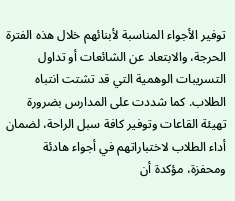توفير الأجواء المناسبة لأبنائهم خلال هذه الفترة الحرجة، والابتعاد عن الشائعات أو تداول التسريبات الوهمية التي قد تشتت انتباه الطلاب. كما شددت على المدارس بضرورة تهيئة القاعات وتوفير كافة سبل الراحة، لضمان أداء الطلاب لاختباراتهم في أجواء هادئة ومحفزة، مؤكدة أن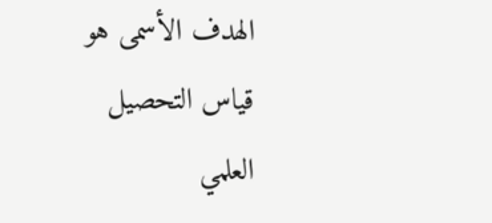الهدف الأسمى هو قياس التحصيل العلمي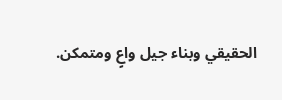الحقيقي وبناء جيل واعٍ ومتمكن.